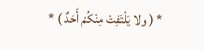* ( ولا يَلْتَفِتْ مِنْكُمْ أَحَدٌ ) *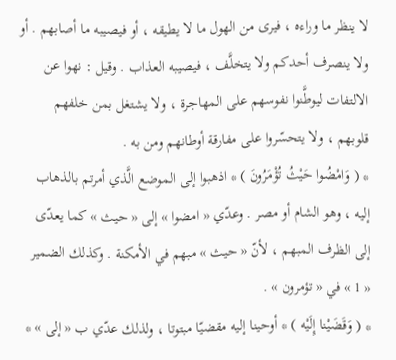لا ينظر ما وراءه ، فيرى من الهول ما لا يطيقه ، أو فيصيبه ما أصابهم . أو ولا ينصرف أحدكم ولا يتخلَّف ، فيصيبه العذاب . وقيل : نهوا عن الالتفات ليوطَّنوا نفوسهم على المهاجرة ، ولا يشتغل بمن خلفهم قلوبهم ، ولا يتحسّروا على مفارقة أوطانهم ومن به .
* ( وَامْضُوا حَيْثُ تُؤْمَرُونَ ) * اذهبوا إلى الموضع الَّذي أمرتم بالذهاب إليه ، وهو الشام أو مصر . وعدّي « امضوا » إلى « حيث » كما يعدّى إلى الظرف المبهم ، لأنّ « حيث » مبهم في الأمكنة . وكذلك الضمير « 1 » في « تؤمرون » .
* ( وَقَضَيْنا إِلَيْه ) * أوحينا إليه مقضيّا مبتوتا ، ولذلك عدّي ب « إلى » *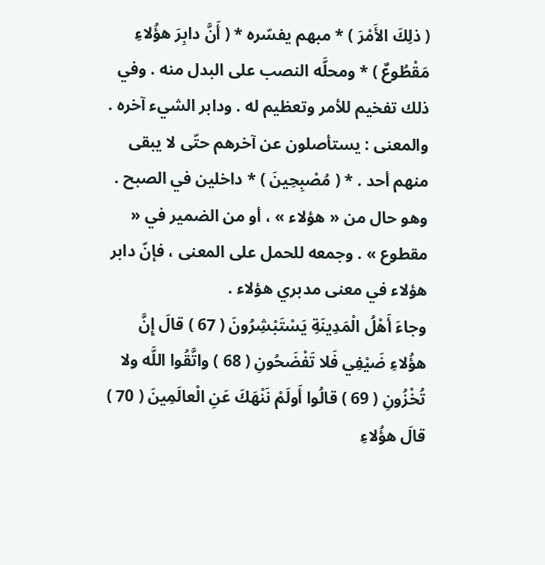( ذلِكَ الأَمْرَ ) * مبهم يفسّره * ( أَنَّ دابِرَ هؤُلاءِ مَقْطُوعٌ ) * ومحلَّه النصب على البدل منه . وفي ذلك تفخيم للأمر وتعظيم له . ودابر الشيء آخره . والمعنى : يستأصلون عن آخرهم حتّى لا يبقى منهم أحد . * ( مُصْبِحِينَ ) * داخلين في الصبح . وهو حال من « هؤلاء » ، أو من الضمير في « مقطوع » . وجمعه للحمل على المعنى ، فإنّ دابر هؤلاء في معنى مدبري هؤلاء .
وجاءَ أَهْلُ الْمَدِينَةِ يَسْتَبْشِرُونَ ( 67 ) قالَ إِنَّ هؤُلاءِ ضَيْفِي فَلا تَفْضَحُونِ ( 68 ) واتَّقُوا اللَّه ولا تُخْزُونِ ( 69 ) قالُوا أَولَمْ نَنْهَكَ عَنِ الْعالَمِينَ ( 70 ) قالَ هؤُلاءِ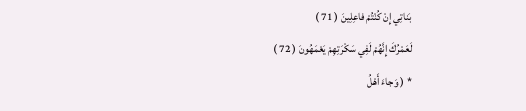بَناتِي إِنْ كُنْتُمْ فاعِلِينَ ( 71 )
لَعَمْرُكَ إِنَّهُمْ لَفِي سَكْرَتِهِمْ يَعْمَهُونَ ( 72 )
* ( وَجاءَ أَهْلُ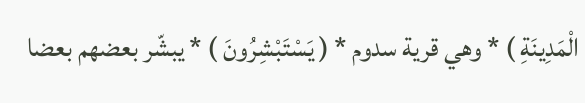الْمَدِينَةِ ) * وهي قرية سدوم * ( يَسْتَبْشِرُونَ ) * يبشّر بعضهم بعضا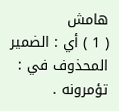هامش
( 1 ) أي : الضمير المحذوف في : تؤمرونه .